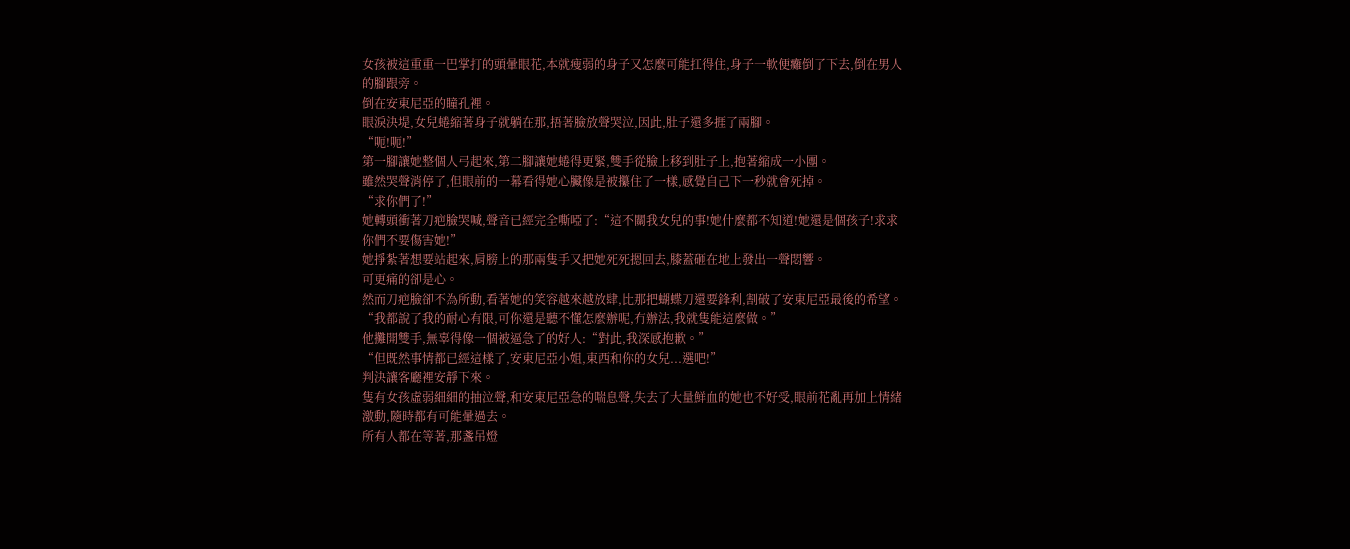女孩被這重重一巴掌打的頭暈眼花,本就瘦弱的身子又怎麼可能扛得住,身子一軟便癱倒了下去,倒在男人的腳跟旁。
倒在安東尼亞的瞳孔裡。
眼淚決堤,女兒蜷縮著身子就躺在那,捂著臉放聲哭泣,因此,肚子還多捱了兩腳。
“呃!呃!”
第一腳讓她整個人弓起來,第二腳讓她蜷得更緊,雙手從臉上移到肚子上,抱著縮成一小團。
雖然哭聲消停了,但眼前的一幕看得她心臟像是被攥住了一樣,感覺自己下一秒就會死掉。
“求你們了!”
她轉頭衝著刀疤臉哭喊,聲音已經完全嘶啞了:“這不關我女兒的事!她什麼都不知道!她還是個孩子!求求你們不要傷害她!”
她掙紮著想要站起來,肩膀上的那兩隻手又把她死死摁回去,膝蓋砸在地上發出一聲悶響。
可更痛的卻是心。
然而刀疤臉卻不為所動,看著她的笑容越來越放肆,比那把蝴蝶刀還要鋒利,割破了安東尼亞最後的希望。
“我都說了我的耐心有限,可你還是聽不懂怎麼辦呢,冇辦法,我就隻能這麼做。”
他攤開雙手,無辜得像一個被逼急了的好人:“對此,我深感抱歉。”
“但既然事情都已經這樣了,安東尼亞小姐,東西和你的女兒...選吧!”
判決讓客廳裡安靜下來。
隻有女孩虛弱細細的抽泣聲,和安東尼亞急的喘息聲,失去了大量鮮血的她也不好受,眼前花亂再加上情緒激動,隨時都有可能暈過去。
所有人都在等著,那盞吊燈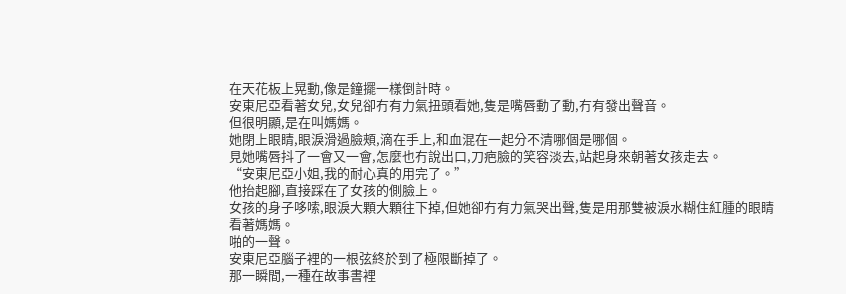在天花板上晃動,像是鐘擺一樣倒計時。
安東尼亞看著女兒,女兒卻冇有力氣扭頭看她,隻是嘴唇動了動,冇有發出聲音。
但很明顯,是在叫媽媽。
她閉上眼睛,眼淚滑過臉頰,滴在手上,和血混在一起分不清哪個是哪個。
見她嘴唇抖了一會又一會,怎麼也冇說出口,刀疤臉的笑容淡去,站起身來朝著女孩走去。
“安東尼亞小姐,我的耐心真的用完了。”
他抬起腳,直接踩在了女孩的側臉上。
女孩的身子哆嗦,眼淚大顆大顆往下掉,但她卻冇有力氣哭出聲,隻是用那雙被淚水糊住紅腫的眼睛看著媽媽。
啪的一聲。
安東尼亞腦子裡的一根弦終於到了極限斷掉了。
那一瞬間,一種在故事書裡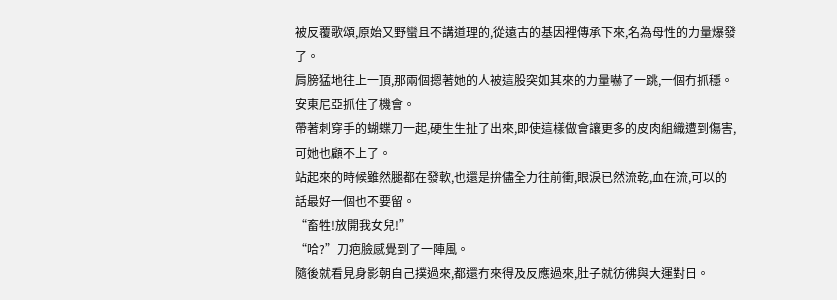被反覆歌頌,原始又野蠻且不講道理的,從遠古的基因裡傳承下來,名為母性的力量爆發了。
肩膀猛地往上一頂,那兩個摁著她的人被這股突如其來的力量嚇了一跳,一個冇抓穩。
安東尼亞抓住了機會。
帶著刺穿手的蝴蝶刀一起,硬生生扯了出來,即使這樣做會讓更多的皮肉組織遭到傷害,可她也顧不上了。
站起來的時候雖然腿都在發軟,也還是拚儘全力往前衝,眼淚已然流乾,血在流,可以的話最好一個也不要留。
“畜牲!放開我女兒!”
“哈?”刀疤臉感覺到了一陣風。
隨後就看見身影朝自己撲過來,都還冇來得及反應過來,肚子就彷彿與大運對日。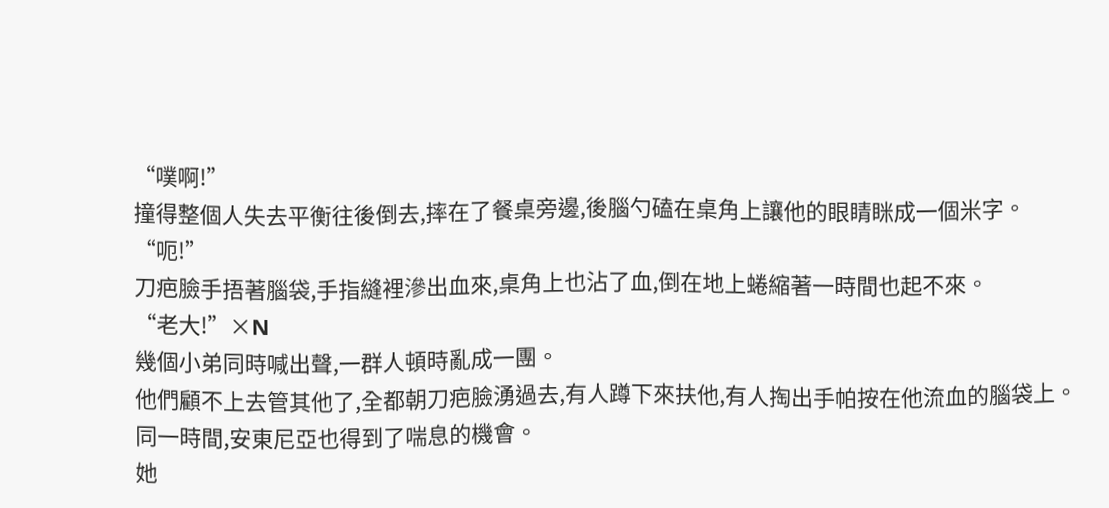“噗啊!”
撞得整個人失去平衡往後倒去,摔在了餐桌旁邊,後腦勺磕在桌角上讓他的眼睛眯成一個米字。
“呃!”
刀疤臉手捂著腦袋,手指縫裡滲出血來,桌角上也沾了血,倒在地上蜷縮著一時間也起不來。
“老大!”×N
幾個小弟同時喊出聲,一群人頓時亂成一團。
他們顧不上去管其他了,全都朝刀疤臉湧過去,有人蹲下來扶他,有人掏出手帕按在他流血的腦袋上。
同一時間,安東尼亞也得到了喘息的機會。
她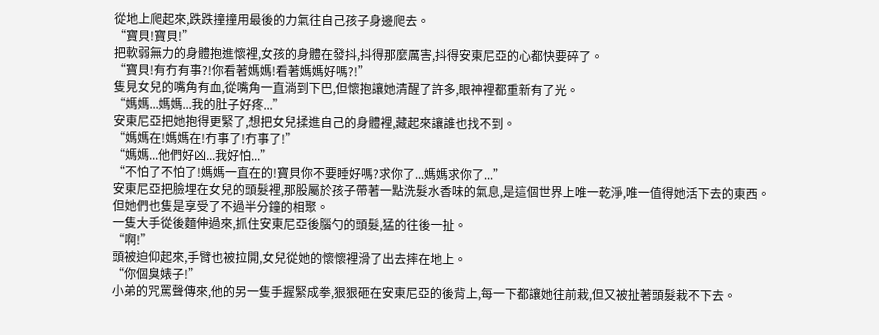從地上爬起來,跌跌撞撞用最後的力氣往自己孩子身邊爬去。
“寶貝!寶貝!”
把軟弱無力的身體抱進懷裡,女孩的身體在發抖,抖得那麼厲害,抖得安東尼亞的心都快要碎了。
“寶貝!有冇有事?!你看著媽媽!看著媽媽好嗎?!”
隻見女兒的嘴角有血,從嘴角一直淌到下巴,但懷抱讓她清醒了許多,眼神裡都重新有了光。
“媽媽...媽媽...我的肚子好疼...”
安東尼亞把她抱得更緊了,想把女兒揉進自己的身體裡,藏起來讓誰也找不到。
“媽媽在!媽媽在!冇事了!冇事了!”
“媽媽...他們好凶...我好怕...”
“不怕了不怕了!媽媽一直在的!寶貝你不要睡好嗎?求你了...媽媽求你了...”
安東尼亞把臉埋在女兒的頭髮裡,那股屬於孩子帶著一點洗髮水香味的氣息,是這個世界上唯一乾淨,唯一值得她活下去的東西。
但她們也隻是享受了不過半分鐘的相聚。
一隻大手從後麵伸過來,抓住安東尼亞後腦勺的頭髮,猛的往後一扯。
“啊!”
頭被迫仰起來,手臂也被拉開,女兒從她的懷懷裡滑了出去摔在地上。
“你個臭婊子!”
小弟的咒罵聲傳來,他的另一隻手握緊成拳,狠狠砸在安東尼亞的後背上,每一下都讓她往前栽,但又被扯著頭髮栽不下去。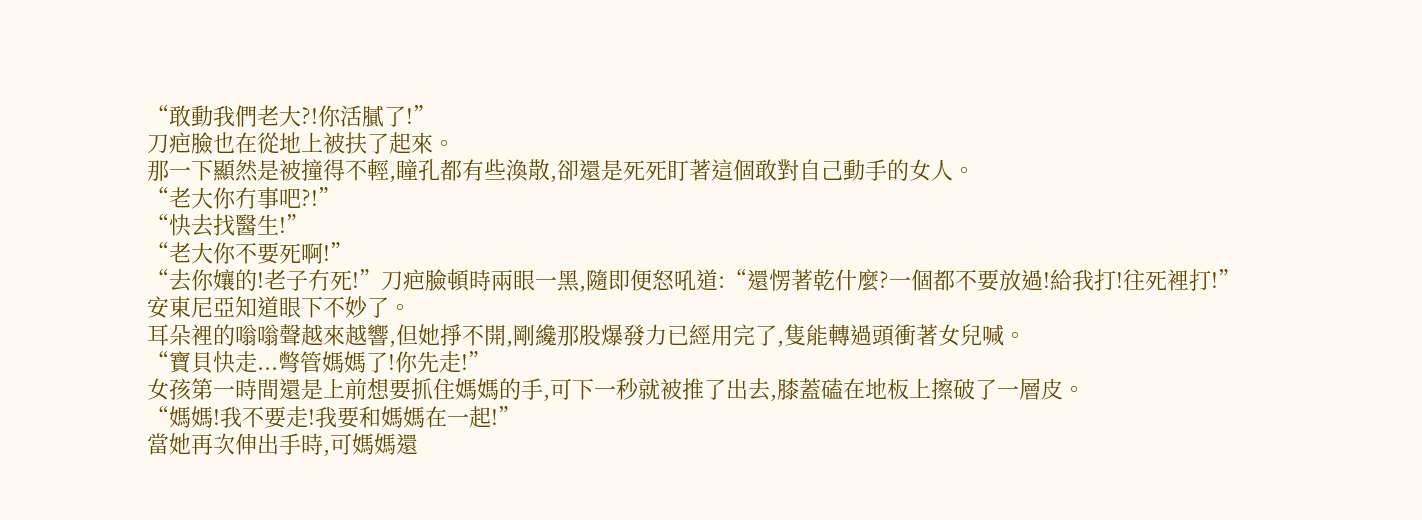“敢動我們老大?!你活膩了!”
刀疤臉也在從地上被扶了起來。
那一下顯然是被撞得不輕,瞳孔都有些渙散,卻還是死死盯著這個敢對自己動手的女人。
“老大你冇事吧?!”
“快去找醫生!”
“老大你不要死啊!”
“去你孃的!老子冇死!”刀疤臉頓時兩眼一黑,隨即便怒吼道:“還愣著乾什麼?一個都不要放過!給我打!往死裡打!”
安東尼亞知道眼下不妙了。
耳朵裡的嗡嗡聲越來越響,但她掙不開,剛纔那股爆發力已經用完了,隻能轉過頭衝著女兒喊。
“寶貝快走...彆管媽媽了!你先走!”
女孩第一時間還是上前想要抓住媽媽的手,可下一秒就被推了出去,膝蓋磕在地板上擦破了一層皮。
“媽媽!我不要走!我要和媽媽在一起!”
當她再次伸出手時,可媽媽還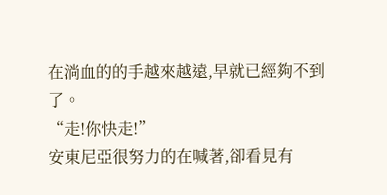在淌血的的手越來越遠,早就已經夠不到了。
“走!你快走!”
安東尼亞很努力的在喊著,卻看見有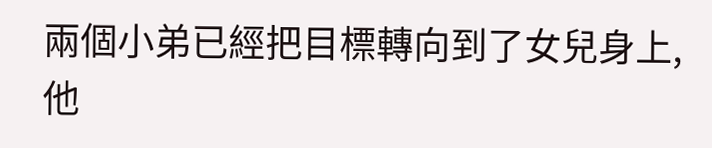兩個小弟已經把目標轉向到了女兒身上,他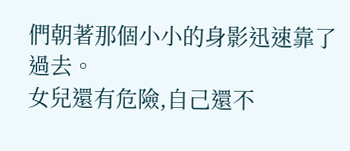們朝著那個小小的身影迅速靠了過去。
女兒還有危險,自己還不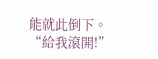能就此倒下。
“給我滾開!”